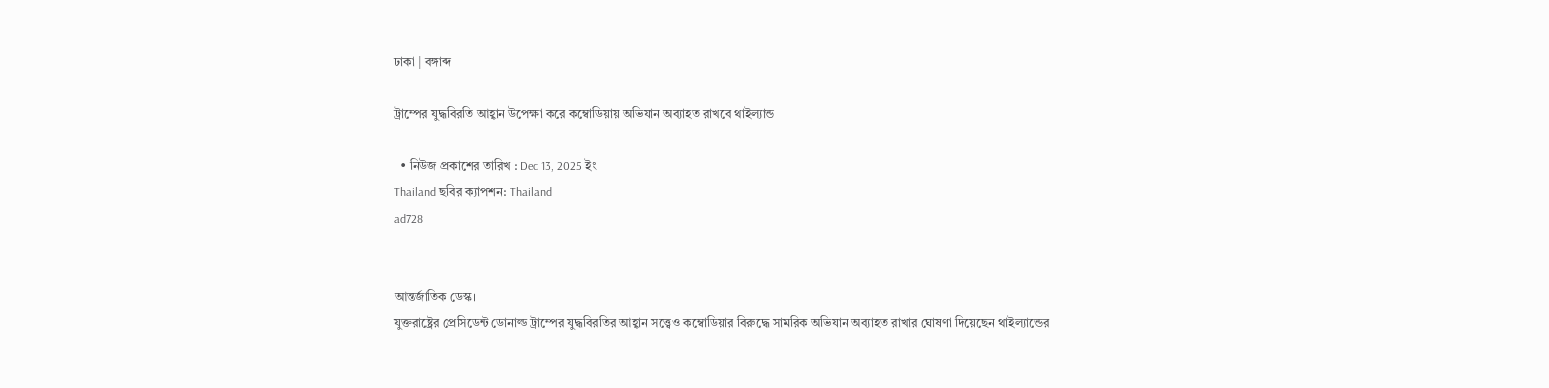ঢাকা | বঙ্গাব্দ

ট্রাম্পের যুদ্ধবিরতি আহ্বান উপেক্ষা করে কম্বোডিয়ায় অভিযান অব্যাহত রাখবে থাইল্যান্ড

  • নিউজ প্রকাশের তারিখ : Dec 13, 2025 ইং
Thailand ছবির ক্যাপশন: Thailand
ad728


আন্তর্জাতিক ডেস্ক।
যুক্তরাষ্ট্রের প্রেসিডেন্ট ডোনাল্ড ট্রাম্পের যুদ্ধবিরতির আহ্বান সত্ত্বেও কম্বোডিয়ার বিরুদ্ধে সামরিক অভিযান অব্যাহত রাখার ঘোষণা দিয়েছেন থাইল্যান্ডের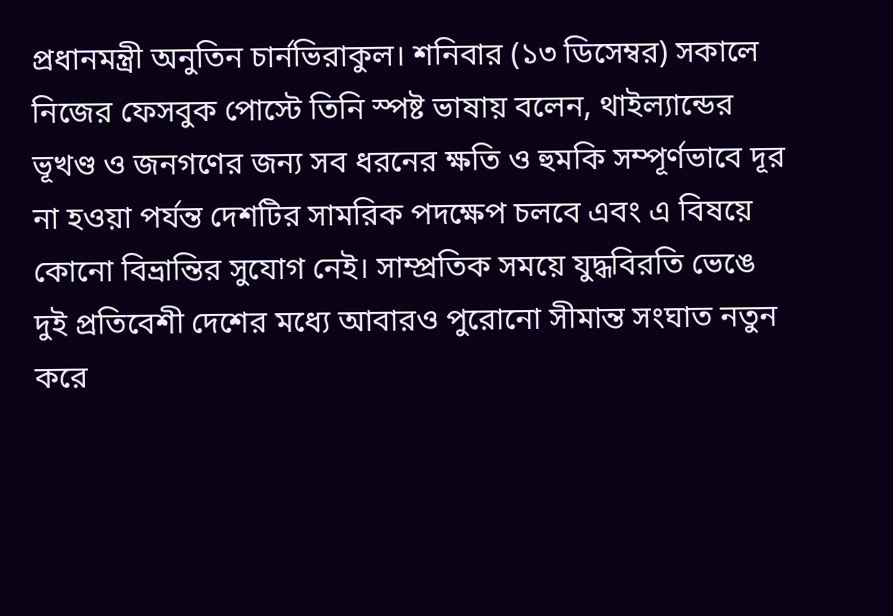প্রধানমন্ত্রী অনুতিন চার্নভিরাকুল। শনিবার (১৩ ডিসেম্বর) সকালে নিজের ফেসবুক পোস্টে তিনি স্পষ্ট ভাষায় বলেন, থাইল্যান্ডের ভূখণ্ড ও জনগণের জন্য সব ধরনের ক্ষতি ও হুমকি সম্পূর্ণভাবে দূর না হওয়া পর্যন্ত দেশটির সামরিক পদক্ষেপ চলবে এবং এ বিষয়ে কোনো বিভ্রান্তির সুযোগ নেই। সাম্প্রতিক সময়ে যুদ্ধবিরতি ভেঙে দুই প্রতিবেশী দেশের মধ্যে আবারও পুরোনো সীমান্ত সংঘাত নতুন করে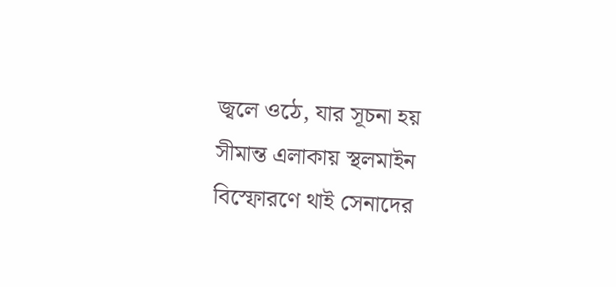জ্বলে ওঠে, যার সূচনা হয় সীমান্ত এলাকায় স্থলমাইন বিস্ফোরণে থাই সেনাদের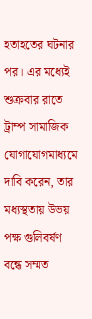হতাহতের ঘটনার পর। এর মধ্যেই শুক্রবার রাতে ট্রাম্প সামাজিক যোগাযোগমাধ্যমে দাবি করেন, তার মধ্যস্থতায় উভয় পক্ষ গুলিবর্ষণ বন্ধে সম্মত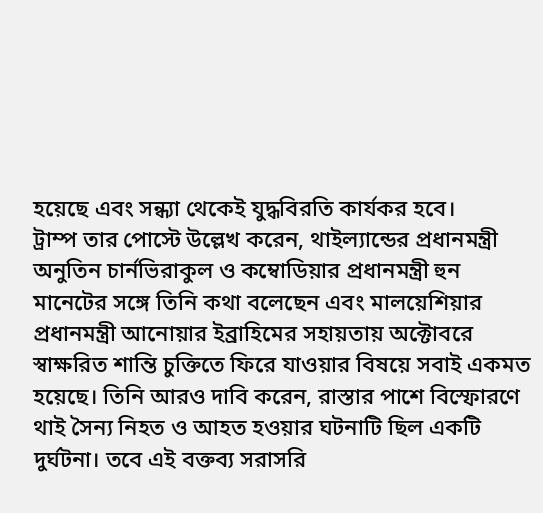হয়েছে এবং সন্ধ্যা থেকেই যুদ্ধবিরতি কার্যকর হবে।
ট্রাম্প তার পোস্টে উল্লেখ করেন, থাইল্যান্ডের প্রধানমন্ত্রী অনুতিন চার্নভিরাকুল ও কম্বোডিয়ার প্রধানমন্ত্রী হুন মানেটের সঙ্গে তিনি কথা বলেছেন এবং মালয়েশিয়ার প্রধানমন্ত্রী আনোয়ার ইব্রাহিমের সহায়তায় অক্টোবরে স্বাক্ষরিত শান্তি চুক্তিতে ফিরে যাওয়ার বিষয়ে সবাই একমত হয়েছে। তিনি আরও দাবি করেন, রাস্তার পাশে বিস্ফোরণে থাই সৈন্য নিহত ও আহত হওয়ার ঘটনাটি ছিল একটি দুর্ঘটনা। তবে এই বক্তব্য সরাসরি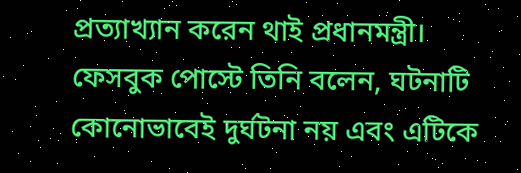প্রত্যাখ্যান করেন থাই প্রধানমন্ত্রী। ফেসবুক পোস্টে তিনি বলেন, ঘটনাটি কোনোভাবেই দুর্ঘটনা নয় এবং এটিকে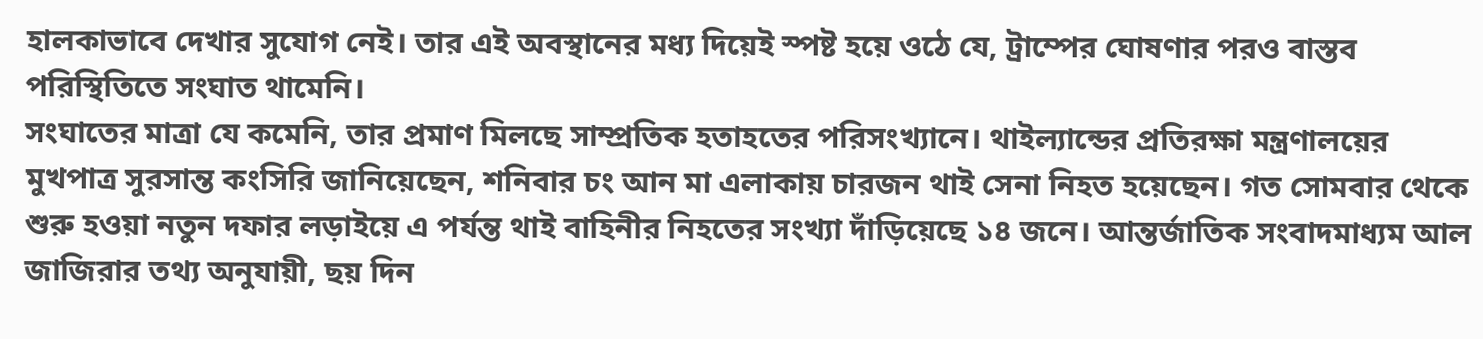হালকাভাবে দেখার সুযোগ নেই। তার এই অবস্থানের মধ্য দিয়েই স্পষ্ট হয়ে ওঠে যে, ট্রাম্পের ঘোষণার পরও বাস্তব পরিস্থিতিতে সংঘাত থামেনি।
সংঘাতের মাত্রা যে কমেনি, তার প্রমাণ মিলছে সাম্প্রতিক হতাহতের পরিসংখ্যানে। থাইল্যান্ডের প্রতিরক্ষা মন্ত্রণালয়ের মুখপাত্র সুরসান্ত কংসিরি জানিয়েছেন, শনিবার চং আন মা এলাকায় চারজন থাই সেনা নিহত হয়েছেন। গত সোমবার থেকে শুরু হওয়া নতুন দফার লড়াইয়ে এ পর্যন্ত থাই বাহিনীর নিহতের সংখ্যা দাঁড়িয়েছে ১৪ জনে। আন্তর্জাতিক সংবাদমাধ্যম আল জাজিরার তথ্য অনুযায়ী, ছয় দিন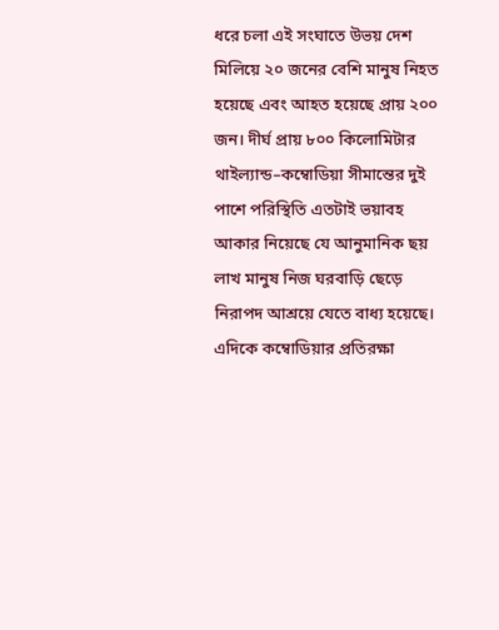ধরে চলা এই সংঘাতে উভয় দেশ মিলিয়ে ২০ জনের বেশি মানুষ নিহত হয়েছে এবং আহত হয়েছে প্রায় ২০০ জন। দীর্ঘ প্রায় ৮০০ কিলোমিটার থাইল্যান্ড–কম্বোডিয়া সীমান্তের দুই পাশে পরিস্থিতি এতটাই ভয়াবহ আকার নিয়েছে যে আনুমানিক ছয় লাখ মানুষ নিজ ঘরবাড়ি ছেড়ে নিরাপদ আশ্রয়ে যেতে বাধ্য হয়েছে।
এদিকে কম্বোডিয়ার প্রতিরক্ষা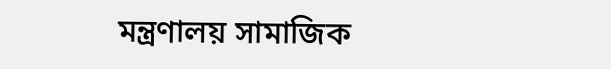মন্ত্রণালয় সামাজিক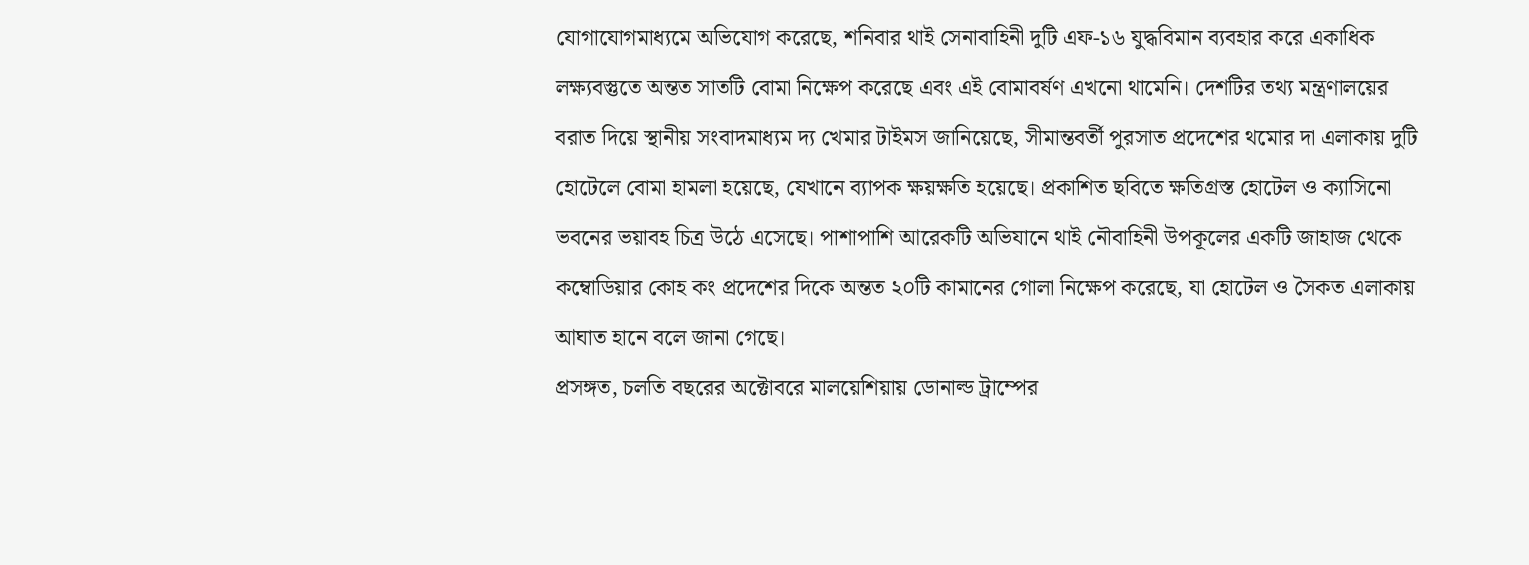যোগাযোগমাধ্যমে অভিযোগ করেছে, শনিবার থাই সেনাবাহিনী দুটি এফ-১৬ যুদ্ধবিমান ব্যবহার করে একাধিক লক্ষ্যবস্তুতে অন্তত সাতটি বোমা নিক্ষেপ করেছে এবং এই বোমাবর্ষণ এখনো থামেনি। দেশটির তথ্য মন্ত্রণালয়ের বরাত দিয়ে স্থানীয় সংবাদমাধ্যম দ্য খেমার টাইমস জানিয়েছে, সীমান্তবর্তী পুরসাত প্রদেশের থমোর দা এলাকায় দুটি হোটেলে বোমা হামলা হয়েছে, যেখানে ব্যাপক ক্ষয়ক্ষতি হয়েছে। প্রকাশিত ছবিতে ক্ষতিগ্রস্ত হোটেল ও ক্যাসিনো ভবনের ভয়াবহ চিত্র উঠে এসেছে। পাশাপাশি আরেকটি অভিযানে থাই নৌবাহিনী উপকূলের একটি জাহাজ থেকে কম্বোডিয়ার কোহ কং প্রদেশের দিকে অন্তত ২০টি কামানের গোলা নিক্ষেপ করেছে, যা হোটেল ও সৈকত এলাকায় আঘাত হানে বলে জানা গেছে।
প্রসঙ্গত, চলতি বছরের অক্টোবরে মালয়েশিয়ায় ডোনাল্ড ট্রাম্পের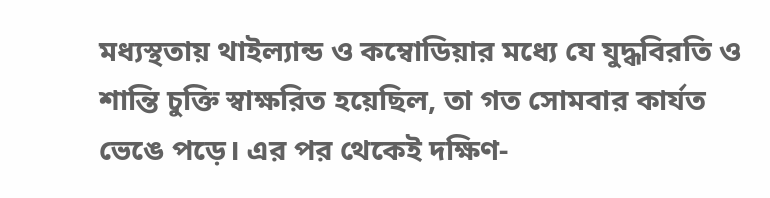মধ্যস্থতায় থাইল্যান্ড ও কম্বোডিয়ার মধ্যে যে যুদ্ধবিরতি ও শান্তি চুক্তি স্বাক্ষরিত হয়েছিল, তা গত সোমবার কার্যত ভেঙে পড়ে। এর পর থেকেই দক্ষিণ-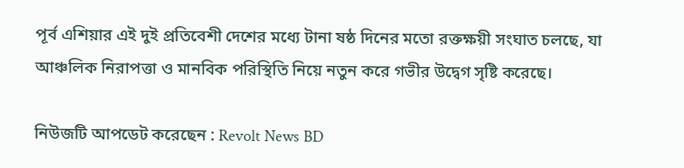পূর্ব এশিয়ার এই দুই প্রতিবেশী দেশের মধ্যে টানা ষষ্ঠ দিনের মতো রক্তক্ষয়ী সংঘাত চলছে, যা আঞ্চলিক নিরাপত্তা ও মানবিক পরিস্থিতি নিয়ে নতুন করে গভীর উদ্বেগ সৃষ্টি করেছে।

নিউজটি আপডেট করেছেন : Revolt News BD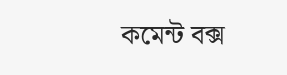কমেন্ট বক্স